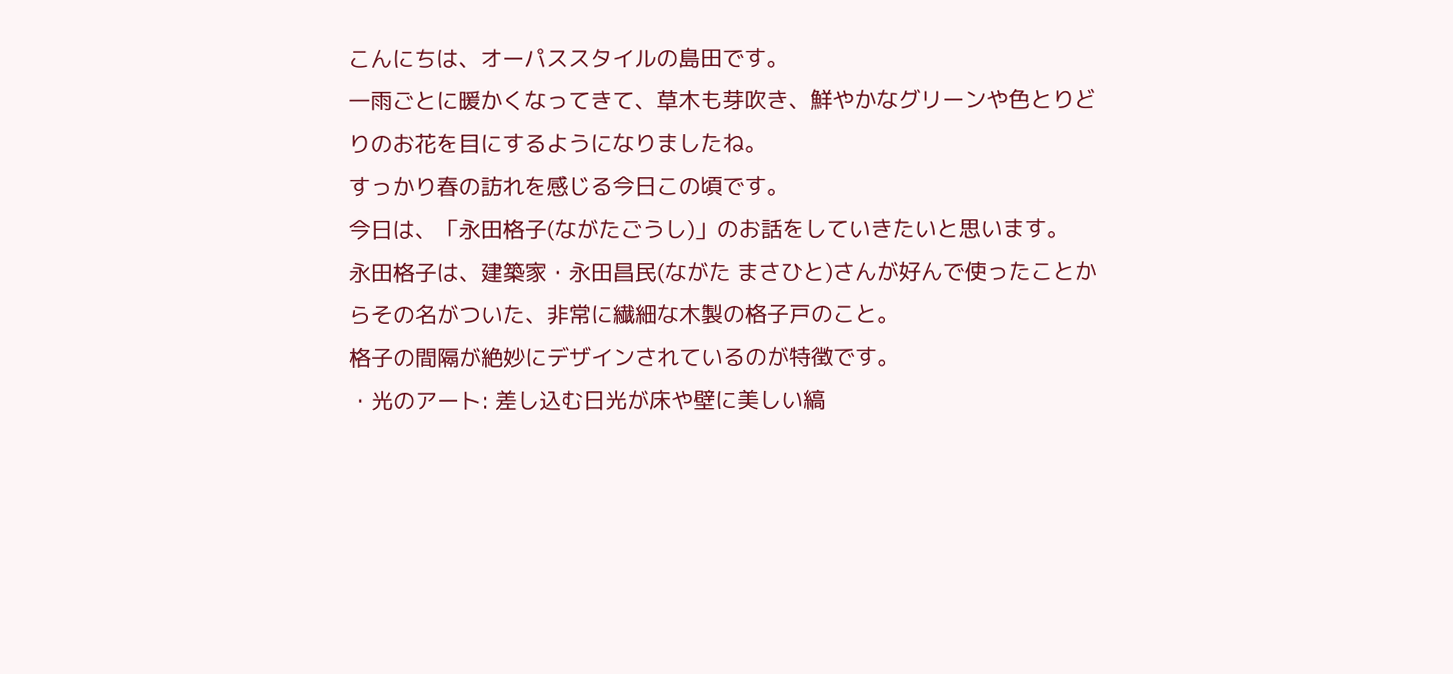こんにちは、オーパススタイルの島田です。
一雨ごとに暖かくなってきて、草木も芽吹き、鮮やかなグリーンや色とりどりのお花を目にするようになりましたね。
すっかり春の訪れを感じる今日この頃です。
今日は、「永田格子(ながたごうし)」のお話をしていきたいと思います。
永田格子は、建築家・永田昌民(ながた まさひと)さんが好んで使ったことからその名がついた、非常に繊細な木製の格子戸のこと。
格子の間隔が絶妙にデザインされているのが特徴です。
・光のアート: 差し込む日光が床や壁に美しい縞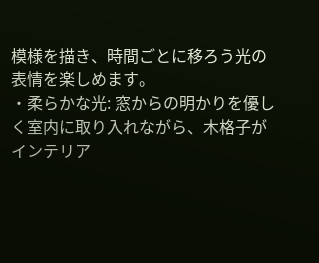模様を描き、時間ごとに移ろう光の表情を楽しめます。
・柔らかな光: 窓からの明かりを優しく室内に取り入れながら、木格子がインテリア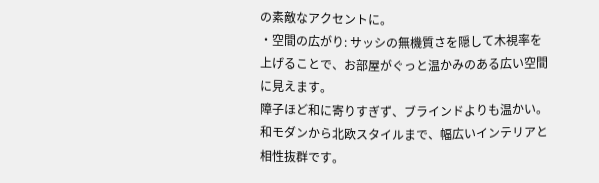の素敵なアクセントに。
・空間の広がり: サッシの無機質さを隠して木視率を上げることで、お部屋がぐっと温かみのある広い空間に見えます。
障子ほど和に寄りすぎず、ブラインドよりも温かい。和モダンから北欧スタイルまで、幅広いインテリアと相性抜群です。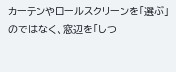カーテンやロールスクリーンを「選ぶ」のではなく、窓辺を「しつ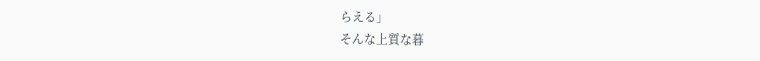らえる」
そんな上質な暮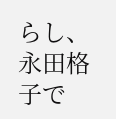らし、永田格子で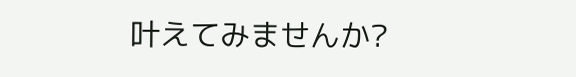叶えてみませんか?